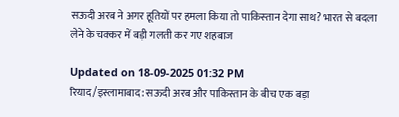सऊदी अरब ने अगर हूतियों पर हमला किया तो पाकिस्‍तान देगा साथ? भारत से बदला लेने के चक्कर में बड़ी गलती कर गए शहबाज

Updated on 18-09-2025 01:32 PM
रियाद/इस्लामाबाद: सऊदी अरब और पाकिस्तान के बीच एक बड़ा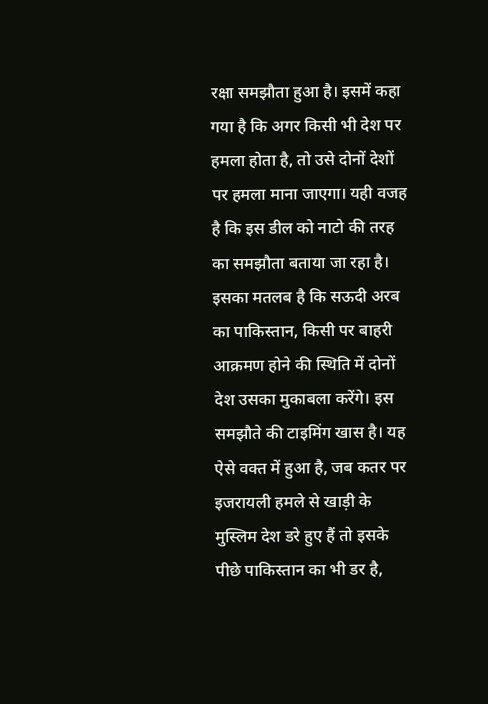रक्षा समझौता हुआ है। इसमें कहा गया है कि अगर किसी भी देश पर हमला होता है, तो उसे दोनों देशों पर हमला माना जाएगा। यही वजह है कि इस डील को नाटो की तरह का समझौता बताया जा रहा है। इसका मतलब है कि सऊदी अरब का पाकिस्तान, किसी पर बाहरी आक्रमण होने की स्थिति में दोनों देश उसका मुकाबला करेंगे। इस समझौते की टाइमिंग खास है। यह ऐसे वक्त में हुआ है, जब कतर पर इजरायली हमले से खाड़ी के मुस्लिम देश डरे हुए हैं तो इसके पीछे पाकिस्तान का भी डर है,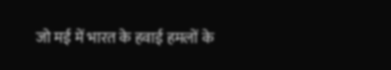जो मई में भारत के हवाई हमलों के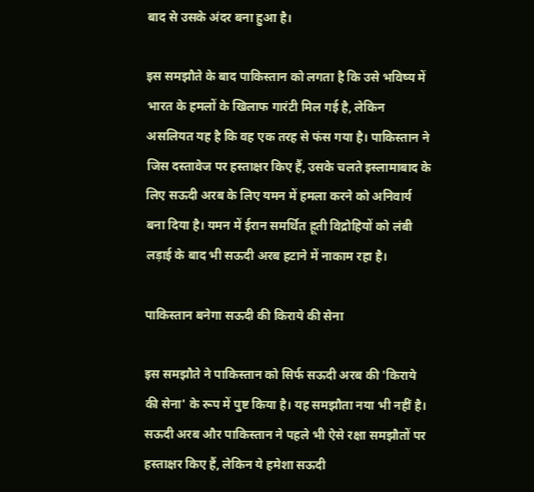बाद से उसके अंदर बना हुआ है।

इस समझौते के बाद पाकिस्तान को लगता है कि उसे भविष्य में भारत के हमलों के खिलाफ गारंटी मिल गई है, लेकिन असलियत यह है कि वह एक तरह से फंस गया है। पाकिस्तान ने जिस दस्तावेज पर हस्ताक्षर किए हैं, उसके चलते इस्लामाबाद के लिए सऊदी अरब के लिए यमन में हमला करने को अनिवार्य बना दिया है। यमन में ईरान समर्थित हूती विद्रोहियों को लंबी लड़ाई के बाद भी सऊदी अरब हटाने में नाकाम रहा है।

पाकिस्तान बनेगा सऊदी की किराये की सेना

इस समझौते ने पाकिस्तान को सिर्फ सऊदी अरब की 'किराये की सेना' के रूप में पुष्ट किया है। यह समझौता नया भी नहीं है। सऊदी अरब और पाकिस्तान ने पहले भी ऐसे रक्षा समझौतों पर हस्ताक्षर किए हैं, लेकिन ये हमेशा सऊदी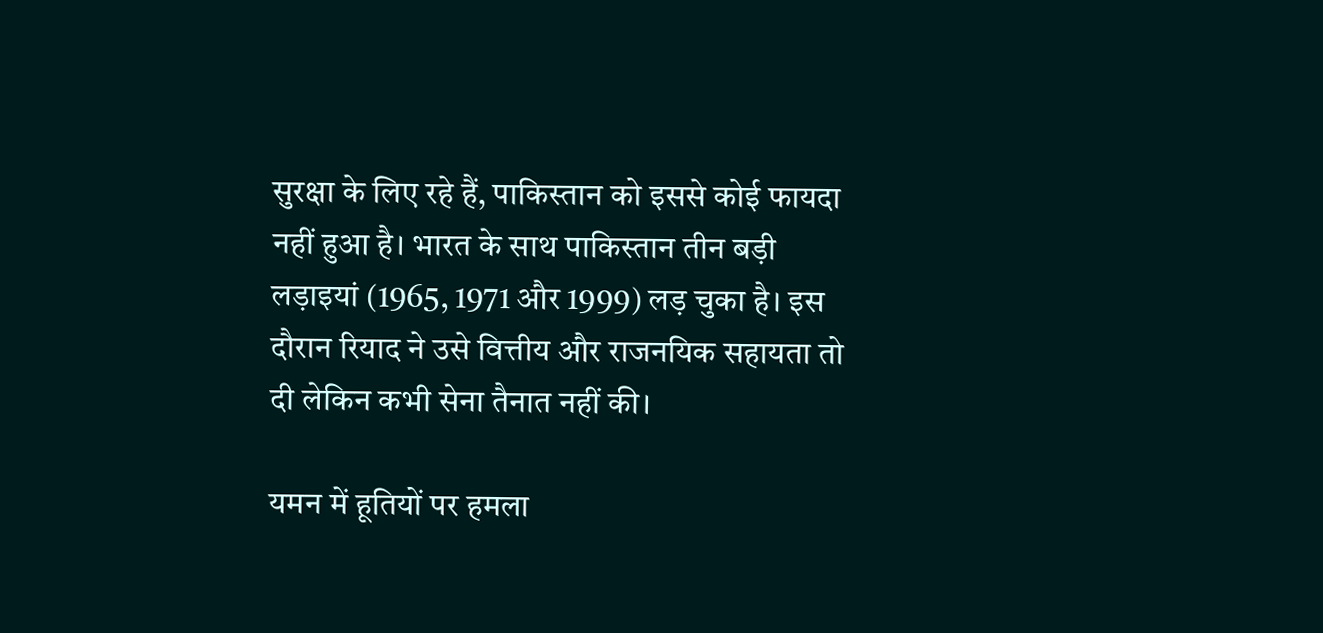सुरक्षा के लिए रहे हैं, पाकिस्तान को इससे कोई फायदा नहीं हुआ है। भारत के साथ पाकिस्तान तीन बड़ी लड़ाइयां (1965, 1971 और 1999) लड़ चुका है। इस दौरान रियाद ने उसे वित्तीय और राजनयिक सहायता तो दी लेकिन कभी सेना तैनात नहीं की।

यमन में हूतियों पर हमला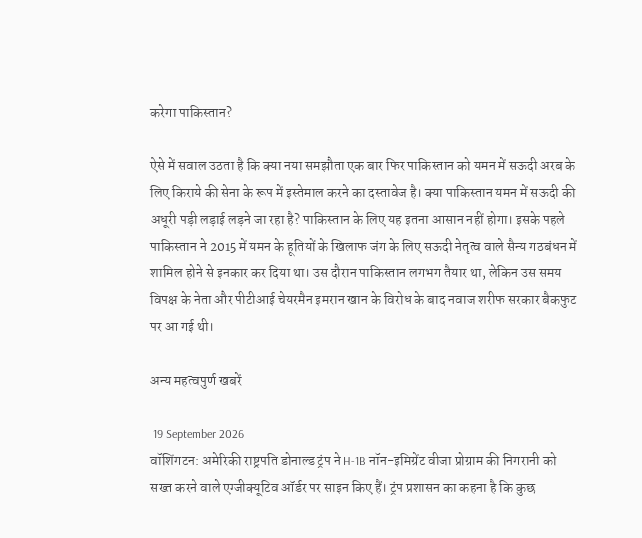करेगा पाकिस्तान?

ऐसे में सवाल उठता है कि क्या नया समझौता एक बार फिर पाकिस्तान को यमन में सऊदी अरब के लिए किराये की सेना के रूप में इस्तेमाल करने का दस्तावेज है। क्या पाकिस्तान यमन में सऊदी की अधूरी पड़ी लड़ाई लड़ने जा रहा है? पाकिस्तान के लिए यह इतना आसान नहीं होगा। इसके पहले पाकिस्तान ने 2015 में यमन के हूतियों के खिलाफ जंग के लिए सऊदी नेतृत्व वाले सैन्य गठबंधन में शामिल होने से इनकार कर दिया था। उस दौरान पाकिस्तान लगभग तैयार था, लेकिन उस समय विपक्ष के नेता और पीटीआई चेयरमैन इमरान खान के विरोध के बाद नवाज शरीफ सरकार बैकफुट पर आ गई थी।

अन्य महत्वपुर्ण खबरें

 19 September 2026
वॉशिंगटन: अमेरिकी राष्ट्रपति डोनाल्ड ट्रंप ने H-1B नॉन-इमिग्रेंट वीजा प्रोग्राम की निगरानी को सख्त करने वाले एग्जीक्यूटिव ऑर्डर पर साइन किए हैं। ट्रंप प्रशासन का कहना है कि कुछ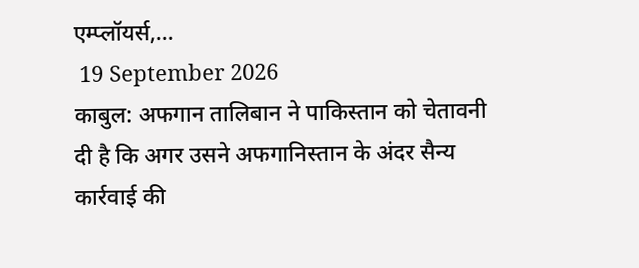एम्प्लॉयर्स,…
 19 September 2026
काबुल: अफगान तालिबान ने पाकिस्तान को चेतावनी दी है कि अगर उसने अफगानिस्तान के अंदर सैन्य कार्रवाई की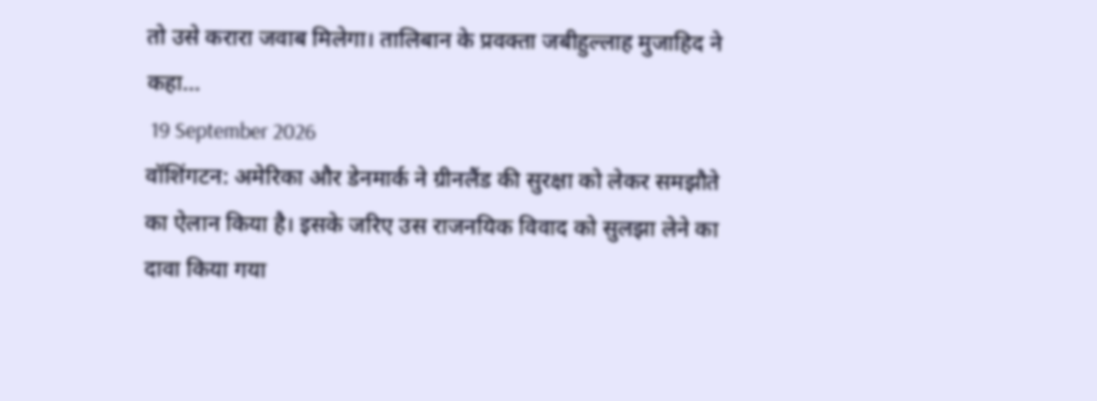तो उसे करारा जवाब मिलेगा। तालिबान के प्रवक्ता जबीहुल्लाह मुजाहिद ने कहा…
 19 September 2026
वॉशिंगटन: अमेरिका और डेनमार्क ने ग्रीनलैंड की सुरक्षा को लेकर समझौते का ऐलान किया है। इसके जरिए उस राजनयिक विवाद को सुलझा लेने का दावा किया गया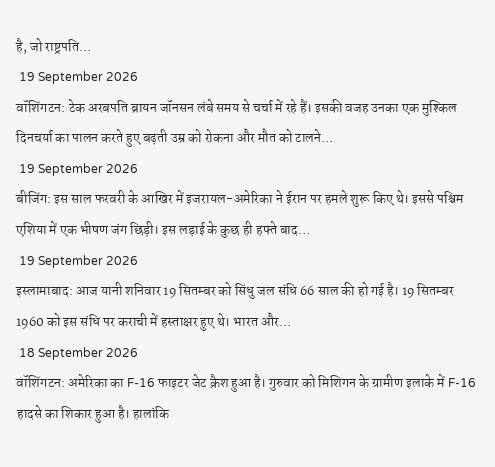है, जो राष्ट्रपति…
 19 September 2026
वॉशिंगटन: टेक अरबपति ब्रायन जॉनसन लंबे समय से चर्चा में रहे हैं। इसकी वजह उनका एक मुश्किल दिनचर्या का पालन करते हुए बढ़ती उम्र को रोकना और मौत को टालने…
 19 September 2026
बीजिंग: इस साल फरवरी के आखिर में इजरायल-अमेरिका ने ईरान पर हमले शुरू किए थे। इससे पश्चिम एशिया में एक भीषण जंग छिड़ी। इस लड़ाई के कुछ ही हफ्ते बाद…
 19 September 2026
इस्लामाबाद: आज यानी शनिवार 19 सितम्बर को सिंधु जल संधि 66 साल की हो गई है। 19 सितम्बर 1960 को इस संधि पर कराची में हस्ताक्षर हुए थे। भारत और…
 18 September 2026
वॉशिंगटन: अमेरिका का F-16 फाइटर जेट क्रैश हुआ है। गुरुवार को मिशिगन के ग्रामीण इलाके में F-16 हादसे का शिकार हुआ है। हालांकि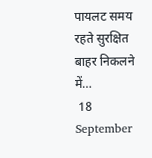पायलट समय रहते सुरक्षित बाहर निकलने में…
 18 September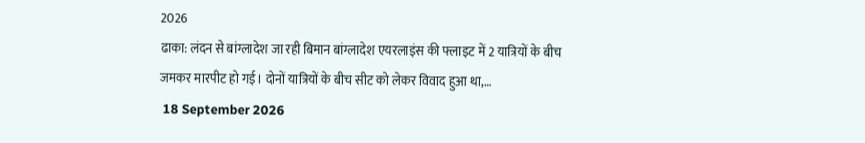2026
ढाका: लंदन से बांग्लादेश जा रही बिमान बांग्लादेश एयरलाइंस की फ्लाइट में 2 यात्रियों के बीच जमकर मारपीट हो गई। दोनों यात्रियों के बीच सीट को लेकर विवाद हुआ था,…
 18 September 2026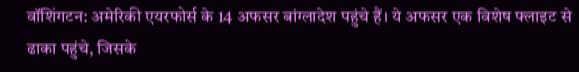वॉशिंगटन: अमेरिकी एयरफोर्स के 14 अफसर बांग्लादेश पहुंचे हैं। ये अफसर एक विशेष फ्लाइट से ढाका पहुंचे, जिसके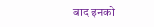बाद इनको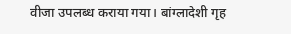वीजा उपलब्ध कराया गया। बांग्लादेशी गृह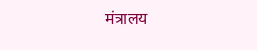मंत्रालय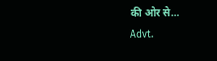की ओर से…
Advt.